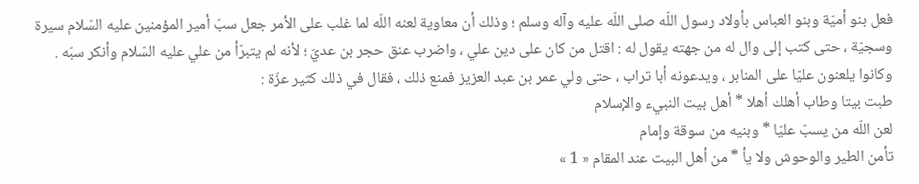فعل بنو أميّة وبنو العباس بأولاد رسول اللّه صلى اللّه عليه وآله وسلم ؛ وذلك أن معاوية لعنه اللّه لما غلب على الأمر جعل سبّ أمير المؤمنين عليه السّلام سيرة وسجيّة ، حتى كتب إلى وال له من جهته يقول له : اقتل من كان على دين علي ، واضرب عنق حجر بن عديّ ؛ لأنه لم يتبرّأ من علي عليه السّلام وأنكر سبّه .
وكانوا يلعنون عليّا على المنابر ، ويدعونه أبا تراب ، حتى ولي عمر بن عبد العزيز فمنع ذلك ، فقال في ذلك كثير عزّة :
طبت بيتا وطاب أهلك أهلا * أهل بيت النبيء والإسلام
لعن اللّه من يسبّ عليّا * وبنيه من سوقة وإمام
تأمن الطير والوحوش ولا يأ * من أهل البيت عند المقام « 1 »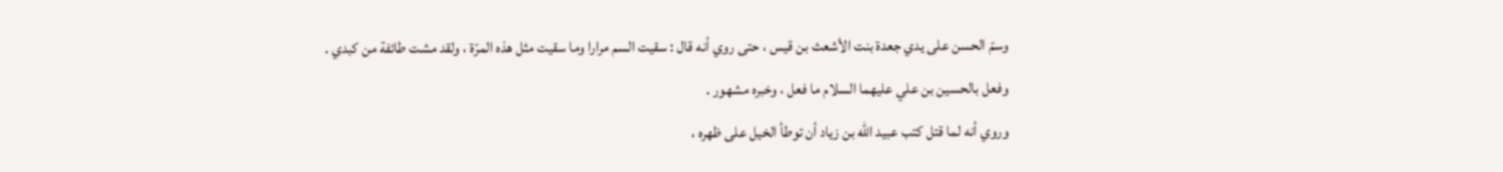وسمّ الحسن على يدي جعدة بنت الأشعث بن قيس ، حتى روي أنه قال : سقيت السم مرارا وما سقيت مثل هذه المرّة ، ولقد مشت طائفة من كبدي .
وفعل بالحسين بن علي عليهما السلام ما فعل ، وخبره مشهور .
وروي أنه لما قتل كتب عبيد اللّه بن زياد أن توطأ الخيل على ظهره ،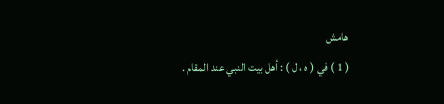هامش
( 1 ) في ( ه ، ل ) : أهل بيت النبي عند المقام .